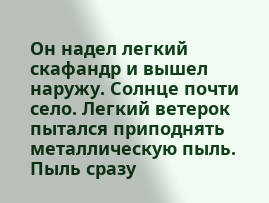Он надел легкий скафандр и вышел наружу. Солнце почти село. Легкий ветерок пытался приподнять металлическую пыль.
Пыль сразу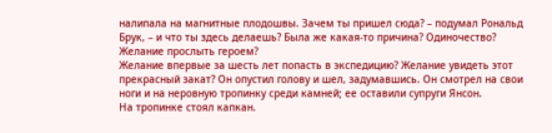налипала на магнитные плодошвы. Зачем ты пришел сюда? – подумал Рональд Брук, – и что ты здесь делаешь? Была же какая-то причина? Одиночество? Желание прослыть героем?
Желание впервые за шесть лет попасть в экспедицию? Желание увидеть этот прекрасный закат? Он опустил голову и шел, задумавшись. Он смотрел на свои ноги и на неровную тропинку среди камней; ее оставили супруги Янсон.
На тропинке стоял капкан.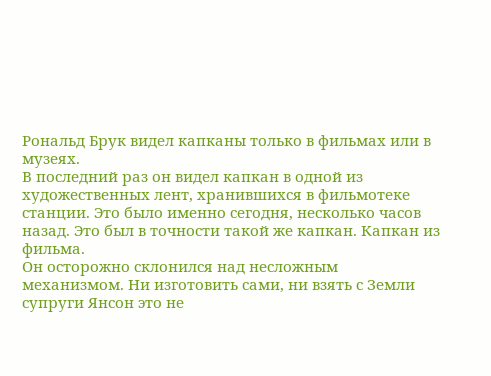Рональд Брук видел капканы только в фильмах или в музеях.
В последний раз он видел капкан в одной из художественных лент, хранившихся в фильмотеке станции. Это было именно сегодня, несколько часов назад. Это был в точности такой же капкан. Капкан из фильма.
Он осторожно склонился над несложным механизмом. Ни изготовить сами, ни взять с Земли супруги Янсон это не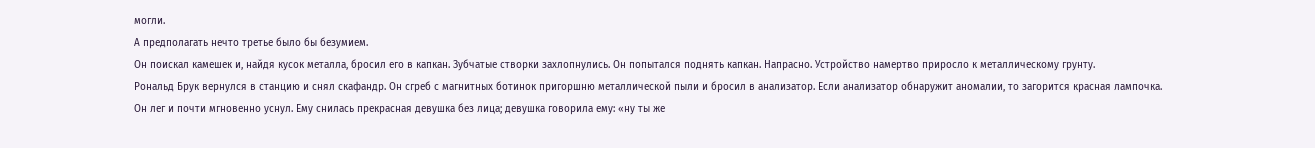могли.
А предполагать нечто третье было бы безумием.
Он поискал камешек и, найдя кусок металла, бросил его в капкан. Зубчатые створки захлопнулись. Он попытался поднять капкан. Напрасно. Устройство намертво приросло к металлическому грунту.
Рональд Брук вернулся в станцию и снял скафандр. Он сгреб с магнитных ботинок пригоршню металлической пыли и бросил в анализатор. Если анализатор обнаружит аномалии, то загорится красная лампочка.
Он лег и почти мгновенно уснул. Ему снилась прекрасная девушка без лица; девушка говорила ему: «ну ты же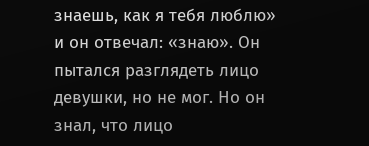знаешь, как я тебя люблю» и он отвечал: «знаю». Он пытался разглядеть лицо девушки, но не мог. Но он знал, что лицо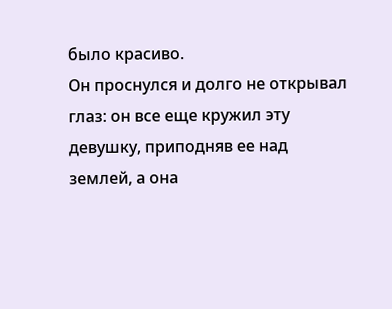было красиво.
Он проснулся и долго не открывал глаз: он все еще кружил эту девушку, приподняв ее над землей, а она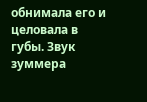обнимала его и целовала в губы. Звук зуммера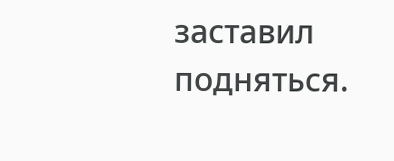заставил подняться.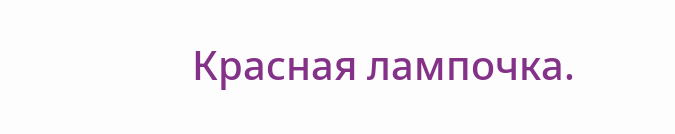Красная лампочка.